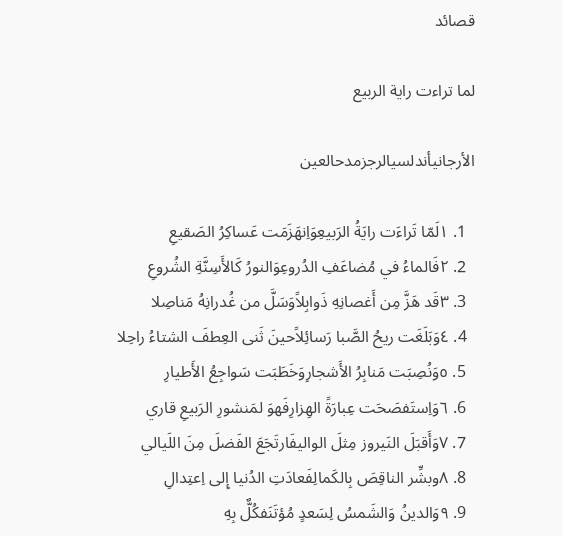قصائد

لما تراءت راية الربيع

الأرجانيأندلسيالرجزمدحالعين

  1. ١لَمّا تَراءَت رايَةُ الرَبيعِوَاِنهَزَمَت عَساكِرُ الصَقيعِ
  2. ٢فَالماءُ في مُضاعَفِ الدُروعِوَالنورُ كَالأَسِنَّةِ الشُروعِ
  3. ٣قَد هَزَّ مِن أَغصانِهِ ذَوابِلاًوَسَلَّ من غُدرانِهُ مَناصِلا
  4. ٤وَبَلَغَت ريحُ الصَّبا رَسائِلاًحينَ ثَنى العِطفَ الشتاءُ راحِلا
  5. ٥وَنُصِبَت مَنابِرُ الأَشجارِوَخَطَبَت سَواجِعُ الأَطيارِ
  6. ٦وَاِستَفصَحَت عِبارَةً الهِزارِفَهوَ لمَنشورِ الرَبيعِ قاري
  7. ٧وَأَقبَلَ النَيروز مِثلَ الواليفَارتَجَعَ الفَضلَ مِنَ اللَيالي
  8. ٨وبشِّر الناقِصَ بِالكَمالِفَعادَتِ الدُنيا إِلى اِعتِدالِ
  9. ٩وَالدينُ وَالشَمسُ لِسَعدٍ مُؤتَنَفكُلٌّ بِهِ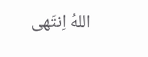اللهُ اِنتَهى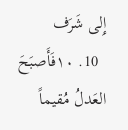إِلى شَرَف
  10. ١٠فَأَصبَحَ العَدلُ مُقيماً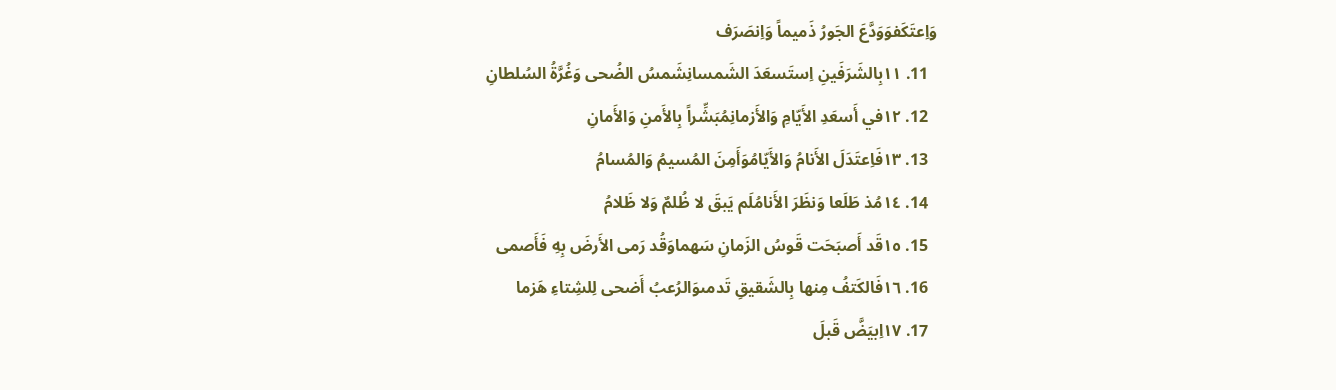وَاِعتَكَفوَوَدَّعَ الجَورُ ذَميماً وَاِنصَرَف
  11. ١١بِالشَرَفَينِ اِستَسعَدَ الشَمسانِشَمسُ الضُحى وَغُرَّةُ السُلطانِ
  12. ١٢في أَسعَدِ الأَيّامِ وَالأَزمانِمُبَشِّراً بِالأَمنِ وَالأَمانِ
  13. ١٣فَاِعتَدَلَ الأَنامُ وَالأَيّامُوَأَمِنَ المُسيمُ وَالمُسامُ
  14. ١٤مُذ طَلَعا وَنظَرَ الأَنامُلَم يَبقَ لا ظُلمٌ وَلا ظَلامُ
  15. ١٥قَد أَصبَحَت قَوسُ الزَمانِ سَهماوَقُد رَمى الأَرضَ بِهِ فَأَصمى
  16. ١٦فَالكَتفُ مِنها بِالشَقيقِ تَدمىوَالرُعبُ أَضحى لِلشِتاءِ هَزما
  17. ١٧اِبيَضَّ قَبلَ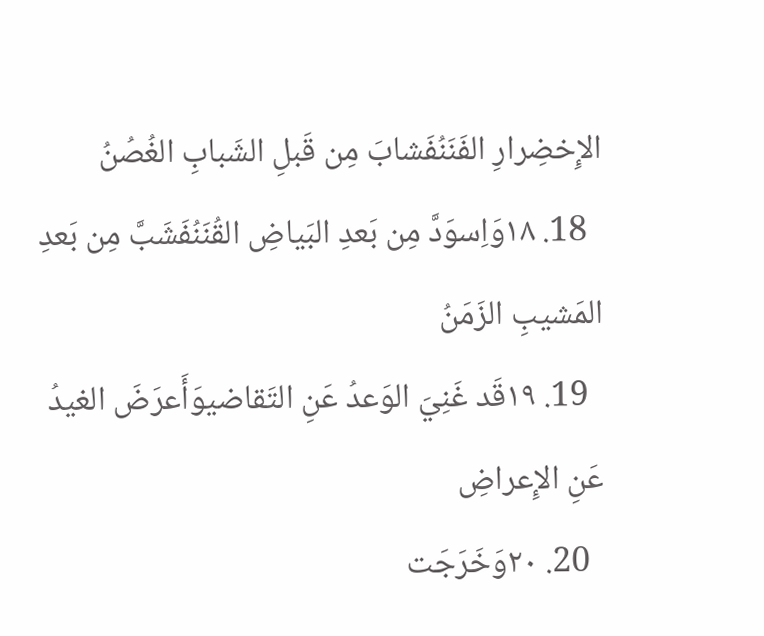الإِخضِرارِ الفَنَنُفَشابَ مِن قَبلِ الشَبابِ الغُصُنُ
  18. ١٨وَاِسوَدَّ مِن بَعدِ البَياضِ القُنَنُفَشَبَّ مِن بَعدِ المَشيبِ الزَمَنُ
  19. ١٩قَد غَنِيَ الوَعدُ عَنِ التَقاضيوَأَعرَضَ الغيدُ عَنِ الإِعراضِ
  20. ٢٠وَخَرَجَت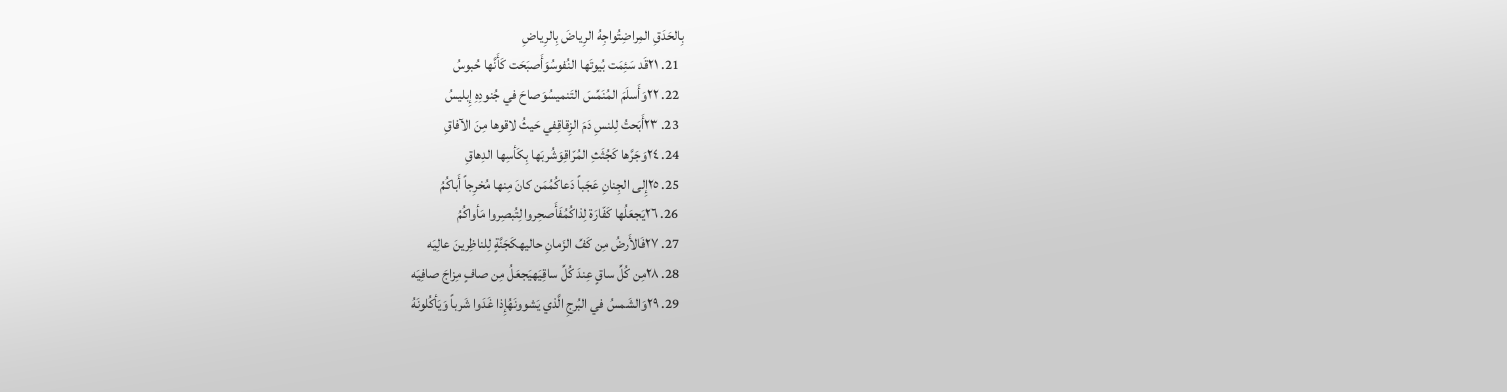بِالحَدَقِ المِراضِتُواجِهُ الرِياضَ بِالرِياضِ
  21. ٢١قَد سَئِمَت بُيوتَها النُفوسُوَأَصبَحَت كَأَنَّها حُبوسُ
  22. ٢٢وَأَسلَمَ المُنَمِّسَ التَنميسُوَصاحَ في جُنودِهِ إِبليسُ
  23. ٢٣أَبَحتُ لِلنسِ دَمَ الزِقاقِفي حَيثُ لاقوها مِنَ الآفاقِ
  24. ٢٤وَجَرَّها كَجُثَثِ المُرّاقِوَشُربَها بِكَأسِها الدِهاقِ
  25. ٢٥إِلى الجِنانِ عَجَباً دَعاكُمُمَن كانَ مِنها مُخرِجاً أَباكُمُ
  26. ٢٦يَجعَلُها كَفّارَة لِذاكُمُفَأَصحِروا لِتُبصِروا مَأواكُمُ
  27. ٢٧فَالأَرضُ مِن كَفِّ الزَمانِ حاليهكَجَنَّةٍ لِلناظِرينَ عالِيَه
  28. ٢٨مِن كُلِّ ساقٍ عِندَ كُلِّ ساقِيَهيَجعَلُ مِن صافٍ مِزاجَ صافِيَه
  29. ٢٩وَالشَمسُ في البُرجِ الَّذي يَشوونَهُإِذا غَدَوا شَرباً وَيَأكُلونَهُ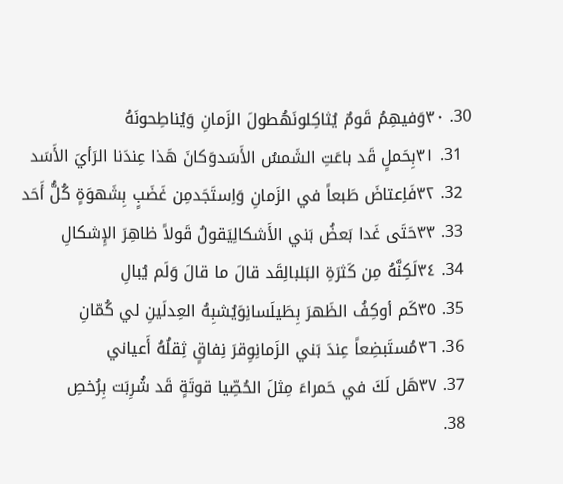30. ٣٠وَفيهِمُ قَومٌ يُثاكِلونَهُطولَ الزَمانِ وَيُناطِحونَهُ
  31. ٣١بِحَملٍ قَد باعَتِ الشَمسُ الأَسَدوَكانَ هَذا عِندَنا الرَأيَ الأَسَد
  32. ٣٢فَاِعتاضَ طَبعاً في الزَمانِ وَاِستَجَدمِن غَضَبٍ بِشَهوَةٍ كُلُّ أَحَد
  33. ٣٣حَتَى غَدا بَعضُ بَني الأَشكالِيَقولُ قَولاً ظاهِرَ الإِشكالِ
  34. ٣٤لَكِنَّهُ مِن كَثرَةِ البَلبالِقَد قالَ ما قالَ وَلَم يُبالِ
  35. ٣٥كَم أوكِفُ الظَهرَ بِطَيلَسانِوَيُشبِهُ العِدلَينِ لي كُمّانِ
  36. ٣٦مُستَبضِعاً عِندَ بَني الزَمانِوِقرَ نِفاقٍ ثِقلُهُ أَعياني
  37. ٣٧هَل لَكَ في حَمراءَ مِثلَ الحُصِّيا قوتَةٍ قَد شُرِبَت بِرُخصِ
  38.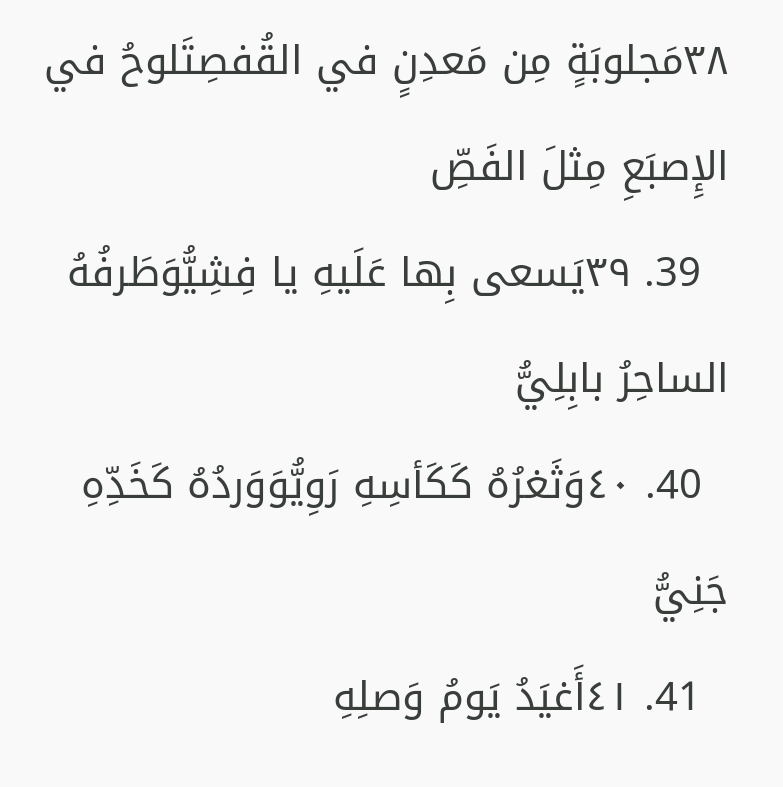٣٨مَجلوبَةٍ مِن مَعدِنٍ في القُفصِتَلوحُ في الإِصبَعِ مِثلَ الفَصِّ
  39. ٣٩يَسعى بِها عَلَيهِ يا فِشِيُّوَطَرفُهُ الساحِرُ بابِلِيُّ
  40. ٤٠وَثَغرُهُ كَكَأسِهِ رَوِيُّوَوَردُهُ كَخَدِّهِ جَنِيُّ
  41. ٤١أَغيَدُ يَومُ وَصلِهِ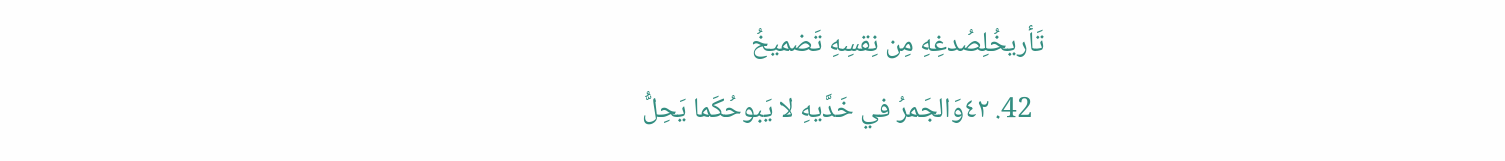تَأريخُلِصُدغِهِ مِن نِقسِهِ تَضميخُ
  42. ٤٢وَالجَمرُ في خَدَّيهِ لا يَبوحُكَما يَحِلُّ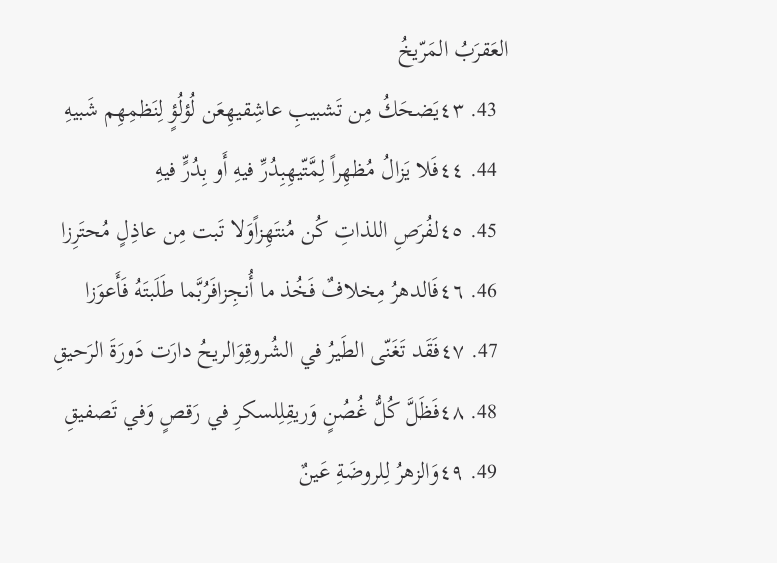العَقرَبُ المَرّيخُ
  43. ٤٣يَضحَكُ مِن تَشبيبِ عاشِقيهِعَن لُؤلُؤٍ لِنَظمِهِم شَبيهِ
  44. ٤٤فَلا يَزالُ مُظهِراً لِمَّتّيهِبِدُرِّ فيهِ أَو بِدُرٍّ فيهِ
  45. ٤٥لفُرَصِ اللذاتِ كُن مُنتَهِزاًوَلا تَبت مِن عاذِلٍ مُحتَرِزا
  46. ٤٦فَالدهرُ مِخلافٌ فَخُذ ما أُنجِزافَرُبَّما طَلَبتَهُ فَأَعوَزا
  47. ٤٧فَقَد تَغَنّى الطَيرُ في الشُروقِوَالريحُ دارَت دَورَةَ الرَحيقِ
  48. ٤٨فَظَلَّ كُلُّ غُصُنٍ وَريقِلِلسكرِ في رَقصٍ وَفي تَصفيقِ
  49. ٤٩وَالزهرُ لِلروضَةِ عَينٌ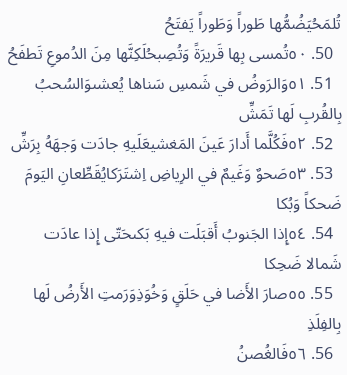تُلمَحُيَضُمُّها طَوراً وَطَوراً يَفتَحُ
  50. ٥٠تُمسى بِها قَريرَةً وَتُصِبحُلَكِنَّها مِنَ الدُموعِ تَطفَحُ
  51. ٥١وَالرَوضُ في شَمسِ سَناها يُعشىوَالسُحبُ بِالقُربِ لَها تَمَشِّ
  52. ٥٢فَكُلَّما أَدارَ عَينَ المَغشيعَلَيهِ جادَت وَجهَهُ بِرَشِّ
  53. ٥٣صَحوٌ وَغَيمٌ في الرِياضِ اِشتَرَكايُقَطِّعانِ اليَومَ ضَحكاً وَبُكا
  54. ٥٤إِذا الجَنوبُ أَقبَلَت فيهِ بَكىحَتّى إِذا عادَت شَمالا ضَحِكا
  55. ٥٥صارَ الأَضا في حَلَقٍ وَخُوَذِوَرَمتِ الأَرضُ لَها بِالفِلَذِ
  56. ٥٦فَالغُصنُ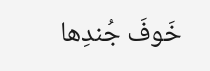خَوفَ جُندِها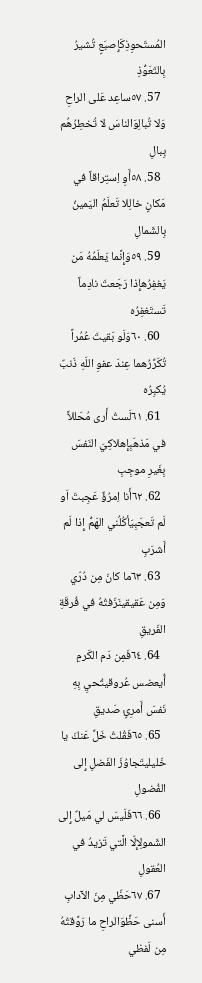المُستَحوِذِكَإِصبَعٍ تُشيرُ بِالتَعَوُّذِ
  57. ٥٧ساعِد عَلى الراحِ وَلا تُبالِوَالناسَ لا تُخطِرُهُم بِبالِ
  58. ٥٨أَوِ اِستِراقاً في مَكانٍ خالِلا تَعلَمُ اليَمينُ بِالشَمالِ
  59. ٥٩وَإِنَّما يَعلَمُهُ مَن يَغفِرُهإِذا رَجَعتَ نادِماً تَستَغفِرُه
  60. ٦٠وَلَو بَقيتَ عُمُراً تُكَرِّرُهما عِندَ عفوِ اللَهِ ذَنبٌ يُكبِرُه
  61. ٦١لَستُ أَرى مُحَللاً في مَذهَبِإِهلاكِيَ النَفسَ بِغَيرِ موجِبِ
  62. ٦٢أَنا اِمرُؤٌ عَجِبتَ اَو لَم تَعجَبِيَأكُلُني الهَمُّ إِذا لَم أَشرَبِ
  63. ٦٣ما كانَ مِن دُرّي وَمِن عَقيقينَزَفتُهُ في فُرقَةِ الفَريقِ
  64. ٦٤فَمِن دَم الكَرمِ أُيعضس عُروقيتُحيِ بِهِ نَفسَ أَمرِئٍ صَديقِ
  65. ٦٥فَقُلتُ خَلِّ عَنكَ يا خَليليتَجاوُزَ الفَضلِ إِلى الفُضولِ
  66. ٦٦فَلَيسَ لي مَيلٌ إِلى الشَمولِإِلّا الَّتي تَزيدُ في العُقولِ
  67. ٦٧حَظّي مِنَ الآدابِ أَسنى حَظِّوَالراحِ ما رَوَّقتُهُ مِن لَفظي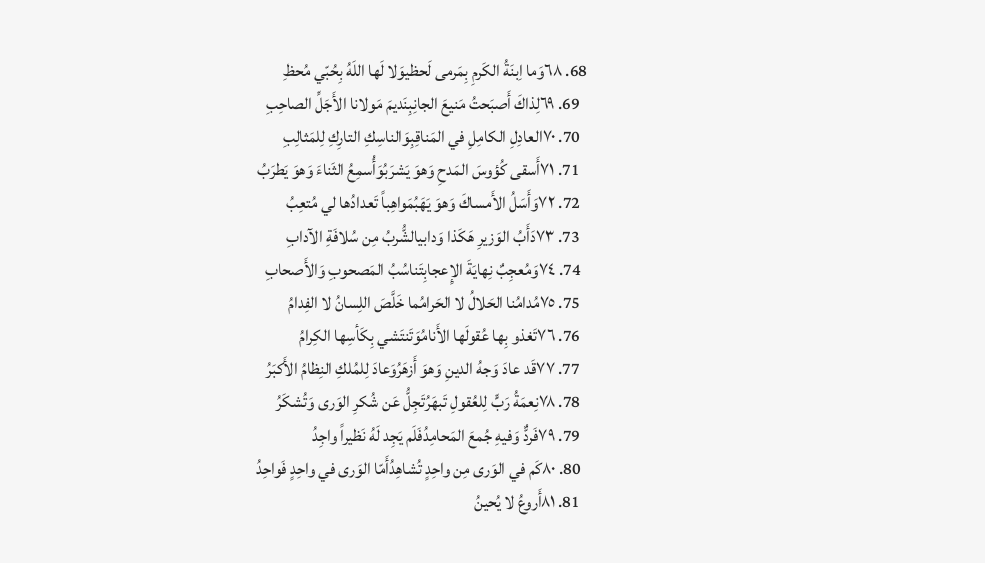68. ٦٨وَما اِبنَةُ الكَرمِ بِمَرمى لَحظيوَلا لَها اللَهُ بِحُبّي مُحظِ
  69. ٦٩لِذاكَ أَصبَحتُ مَنيعَ الجانِبِنَديمَ مَولانا الأَجَلِّ الصاحِبِ
  70. ٧٠العادِلِ الكامِلِ في المَناقِبِوَالناسِكِ التارِكِ لِلمَثالِبِ
  71. ٧١أَسقى كُؤوسَ المَدحِ وَهوَ يَشرَبُوَأُسمِعُ الثَناءَ وَهوَ يَطرَبُ
  72. ٧٢وَأَسَلُ الأَمساكَ وَهوَ يَهَبُمَواهِباً تَعدادُها لي مُتعِبُ
  73. ٧٣دَأَبُ الوَزيرِ هَكَذا وَدابيالشُّربُ مِن سُلافَةِ الآدابِ
  74. ٧٤وَمُعجِبٌ نِهايَةَ الإِعجابِتَناسُبُ المَصحوبِ وَالأَصحابِ
  75. ٧٥مُدامُنا الحَلالُ لا الحَرامُما خَلَّصَ اللِسانُ لا الفِدامُ
  76. ٧٦تَغذو بِها عُقولَها الأَنامُوَتَنتَشي بِكَأسِها الكِرامُ
  77. ٧٧قَد عادَ وَجهُ الدينِ وَهوَ أَزهَرُوَعادَ لِلمُلكِ النِظامُ الأَكبَرُ
  78. ٧٨نِعمَةُ رَبٍّ لِلعُقولِ تَبهَرُتَجِلُّ عَن شُكرِ الوَرى وَتُشكَرُ
  79. ٧٩فَردٌّ وَفيهِ جُمعَ المَحامِدُفَلَم يَجِد لَهُ نَظيراً واجِدُ
  80. ٨٠كَم في الوَرى مِن واحِدٍ تُشاهِدُأَمّا الوَرى في واحِدٍ فَواحِدُ
  81. ٨١أَروعُ لا يُحينُ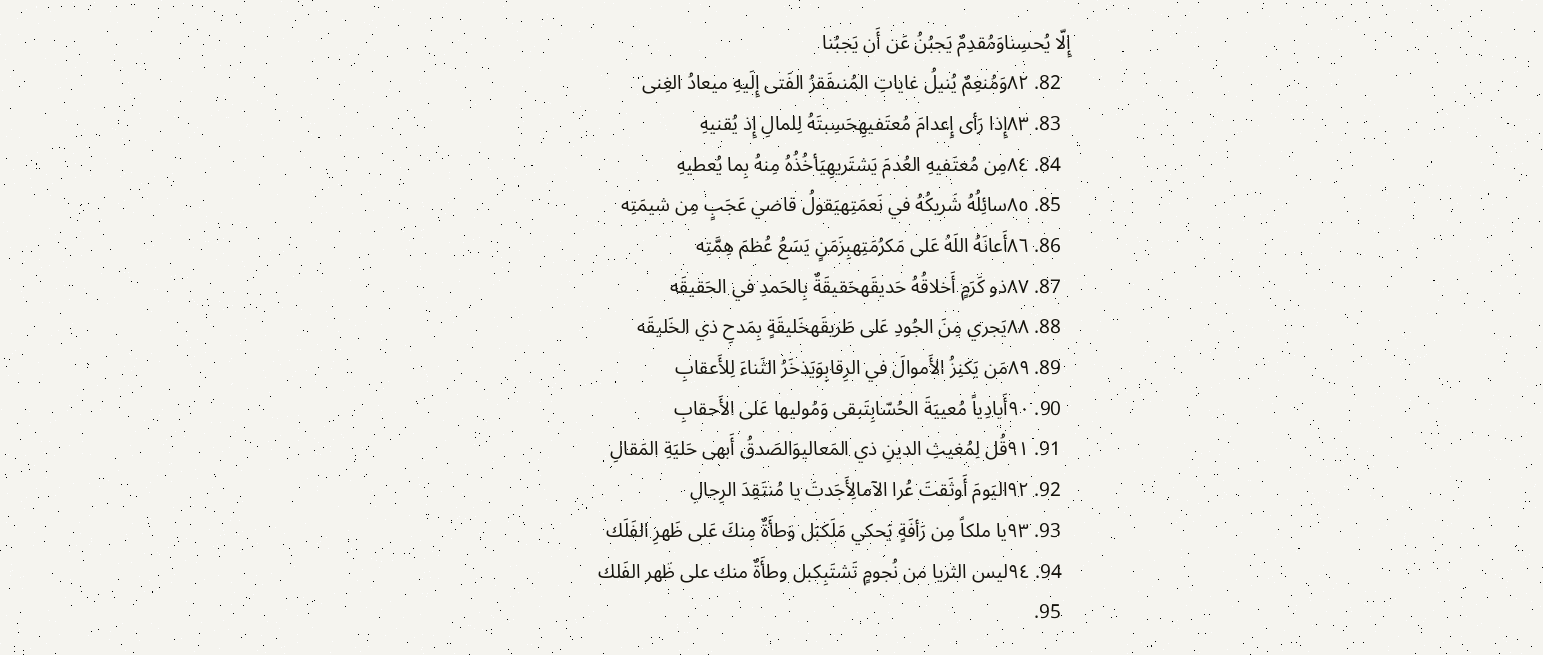إِلّا يُحسِناوَمُقدِمٌ يَجبُنُ عَن أَن يَجبُنا
  82. ٨٢وَمُنعِمٌ يُنيلُ غاياتِ المُنىفَقرُ الفَتى إِلَيهِ ميعادُ الغِنى
  83. ٨٣إِذا رَأى إِعدامَ مُعتَفيهِحَسِبتَهُ لِلمالِ إِذ يُقنيهِ
  84. ٨٤مِن مُعتَفيهِ العُدمَ يَشتَريهِيَأخُذُهُ مِنهُ بِما يُعطيهِ
  85. ٨٥سائِلُهُ شَريكُهُ في نَعمَتِهيَقولُ قاضي عَجَبٍ مِن شيمَتِه
  86. ٨٦أَعانَهُ اللَهُ عَلى مَكرُمَتِهبِزَمَنٍ يَسَعُ عُظمَ هِمَّتِه
  87. ٨٧ذو كَرَمٍ أَخلاقُهُ حَديقَهحَقيقَةٌ بِالحَمدِ في الحَقيقَه
  88. ٨٨يَجري مِنَ الجُودِ عَلى طَريقَهخَليقَةٍ بِمَدحِ ذي الخَليقَه
  89. ٨٩مَن يَكنِزُ الأَموالَ في الرِقابِوَيَذخَرُ الثَناءَ لِلأَعقابِ
  90. ٩٠أَيادِياً مُعييَةَ الحُسّابِتَبقى وَمُوليها عَلى الأَحقابِ
  91. ٩١قُل لِمُغيثِ الدينِ ذي المَعاليوَالصَدقُ أَبهى حَليَةِ المَقالِ
  92. ٩٢اليَومَ أَوثَقتَ عُرا الآمالِأَجَدتَ يا مُنتَقِدَ الرِجالِ
  93. ٩٣يا ملكاً مِن رَأفَةٍ يَحكي مَلَكبَل وَطأَةٌ مِنكَ عَلى ظَهرِ الفَلَك
  94. ٩٤ليس الثريا من نُجومٍ تَشتَبِكبل وطأَةٌ منك على ظَهر الفَلك
  95.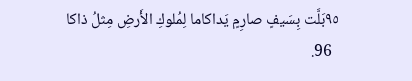٩٥بَلَّت بِسَيفٍ صارِمٍ يَداكاما لِمُلوكِ الأَرضِ مِثلُ ذاكا
  96.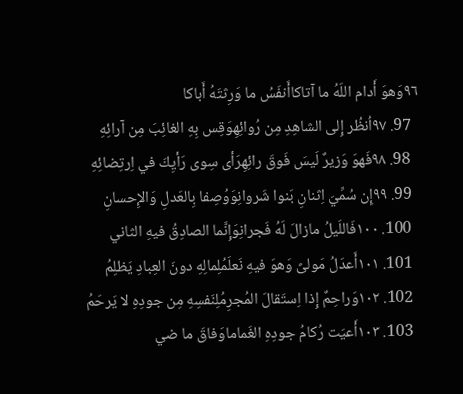٩٦وَهوَ أَدام اللَهُ ما آتاكاأَنفَسُ ما وَرِثتَهُ أَباكا
  97. ٩٧اُنظُر إِلى الشاهِدِ مِن رُوائِهِوَقِس بِهِ الغائِبَ مِن آرائِهِ
  98. ٩٨فَهوَ وَزيرٌ لَيسَ فَوقَ رائِهِرَأى سِوى رَأيِكَ في اِرتِضائِهِ
  99. ٩٩إِن سُمِّيَ اِثنانِ بَنوا شَروانِوَوُصِفا بِالعَدلِ وَالإِحسانِ
  100. ١٠٠فَاللَيلُ مازالَ لَهُ فَجرانِوَإِنَّما الصادِقُ فيهِ الثاني
  101. ١٠١أَعدَلُ مَولىً وَهوَ فيهِ نَعلَمُلِمالِهِ دونَ العِبادِ يَظلِمُ
  102. ١٠٢وَراحِمٌ إِذا اِستَقالَ المُجرِمُلِنَفسِهِ مِن جودِهِ لا يَرحَمُ
  103. ١٠٣أَعيَت رُكامُ جودِهِ الغَماماوَفاقَ ما ضي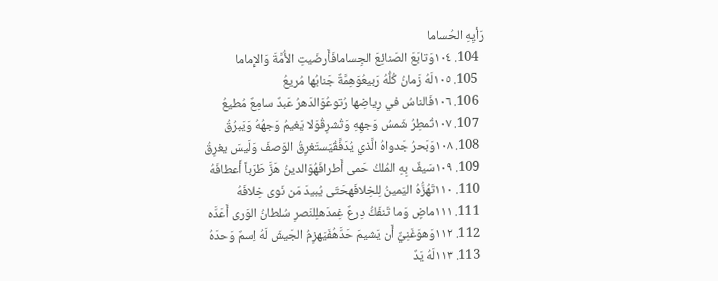رَأيِهِ الحُساما
  104. ١٠٤وَتابَعَ الصَنائِعَ الجِسامافَأَرضَيتِ الأُمَّةَ وَالإِماما
  105. ١٠٥لَهُ زَمانُ كُلُّهُ رَبيعُوَهِمَّةٌ جَنابُها مُريعُ
  106. ١٠٦فَالناسُ في رِياضِها رُتوعُوَالدَهرُ عَبدٌ سامِعٌ مُطيعُ
  107. ١٠٧تُمطِرُ شَمسُ وَجهِهِ وَتُشرِقُوَلا يَغيمُ وَجهُهُ وَيَبرُقُ
  108. ١٠٨وَبَحرُ جَدواهُ الَّذي يُدَفَّقُيَستَغرِقُ الوَصفَ وَلَيسَ يغرِقُ
  109. ١٠٩سَيفٌ بِهِ المُلكُ حَمى أَطرافَهُوَالدينُ هَزَّ طَرَباً أَعطافَهُ
  110. ١١٠تَهُزُّهُ اليَمينُ لِلخِلافَهحَتّى يُبيدَ مَن نَوى خِلافَهُ
  111. ١١١ماضٍ وَما تَنفَكُّ دِرعٌ غِمدَهلِلنَصرِ سُلطانُ الوَرى أَعَدَّه
  112. ١١٢وَهوَغَنِيٌّ أَن يَشيمَ حَدَّهُفَيَهزِمُ الجَيشَ لَهُ اِسمٌ وَحدَهُ
  113. ١١٣لَهُ يَدٌ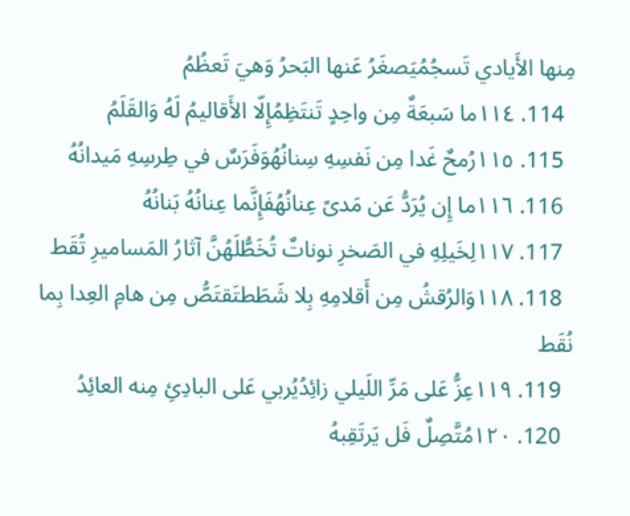مِنها الأَيادي تَسجُمُيَصغَرُ عَنها البَحرُ وَهيَ تَعظُمُ
  114. ١١٤ما سَبعَةٌ مِن واحِدٍ تَنتَظِمُإِلّا الأَقاليمُ لَهُ وَالقَلَمُ
  115. ١١٥رُمحٌ غَدا مِن نَفسِهِ سِنانُهُوَفَرَسٌ في طِرسِهِ مَيدانُهُ
  116. ١١٦ما إِن يُرَدُّ عَن مَدىً عِنانُهُفَإِنَّما عِنانُهُ بَنانُهُ
  117. ١١٧لِخَيلِهِ في الصَخرِ نوناتٌ تُخَطُّلَهُنَّ آثارُ المَساميرِ تُقَط
  118. ١١٨وَالرُقشُ مِن أَقلامِهِ بِلا شَطَطتَقتَصُّ مِن هامِ العِدا بِما نُقَط
  119. ١١٩عِزُّ عَلى مَرِّ اللَيلي زائِدُيُربي عَلى البادِئِ مِنه العائِدُ
  120. ١٢٠مُتَّصِلٌ فَل يَرتَقِبهُ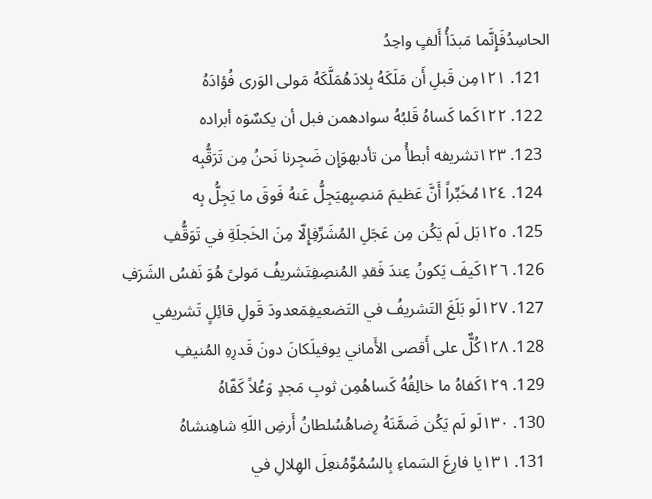الحاسِدُفَإِنَّما مَبدَأُ أَلفٍ واحِدُ
  121. ١٢١مِن قَبلِ أَن مَلَكَهُ بِلادَهُمَلَّكَهُ مَولى الوَرى فُؤادَهُ
  122. ١٢٢كَما كَساهُ قَلبُهُ سوادهمن فبل أن يكسٌوَه أبراده
  123. ١٢٣تشريفه أبطأُ من تأدبهوَإِن ضَجِرنا نَحنُ مِن تَرَقُّبِه
  124. ١٢٤مُخَبِّراً أَنَّ عَظيمَ مَنصِبِهيَجِلُّ عَنهُ فَوقَ ما يَجِلُّ بِه
  125. ١٢٥بَل لَم يَكُن مِن عَجَلِ المُشَرِّفِإِلّا مِنَ الخَجلَةِ في تَوَقُّفِ
  126. ١٢٦كَيفَ يَكونُ عِندَ فَقدِ المُنصِفِتَشريفُ مَولىً هُوَ نَفسُ الشَرَفِ
  127. ١٢٧لَو بَلَغَ التَشريفُ في التَضعيفِمَعدودَ قَولِ قائِلٍ تَشريفي
  128. ١٢٨كُلٌّ على أَقصى الأَماني يوفيلَكانَ دونَ قَدرِهِ المُنيفِ
  129. ١٢٩كَفاهُ ما خالِقُهُ كَساهُمِن ثوبِ مَجدٍ وَعُلاً كَفّاهُ
  130. ١٣٠لَو لَم يَكُن ضَمَّنَهُ رِضاهُسُلطانُ أَرضِ اللَهِ شاهِنشاهُ
  131. ١٣١يا فارِعَ السَماءِ بِالسُمُوِّمُنعِلَ الهِلالِ في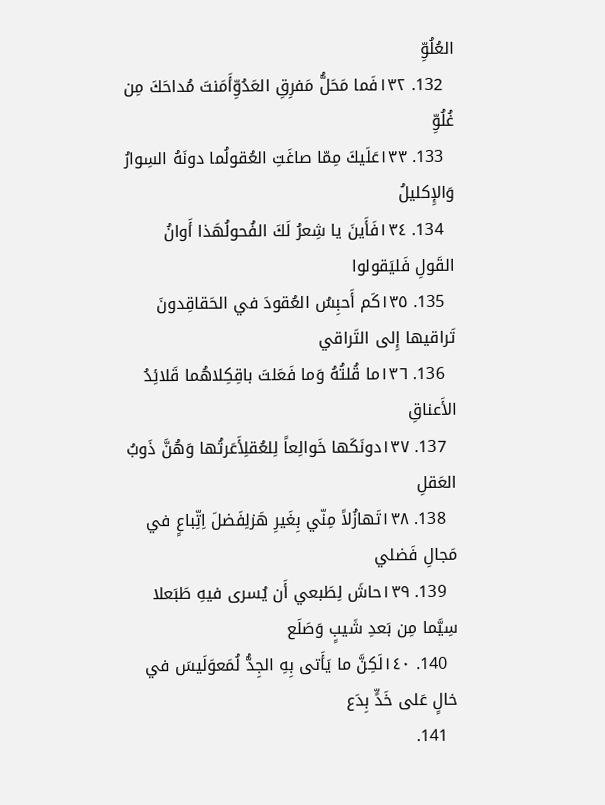العُلُوِّ
  132. ١٣٢فَما مَحَلُّ مَفرِقِ العَدُوِّأَمَنتَ مُداحَكَ مِن غُلُوِّ
  133. ١٣٣عَلَيكَ مِمّا صاغَتِ العُقولُما دونَهُ السِوارُ وَالإِكليلُ
  134. ١٣٤فَأَينَ يا شِعرُ لَكَ الفُحولُهَذا أَوانُ القَولِ فَليَقولوا
  135. ١٣٥كَم أَحبِسُ العُقودَ في الحَقاقِدونَ تَراقيها إِلى التَراقي
  136. ١٣٦ما قُلتُهُ وَما فَعَلتَ باقِكِلاهُما قَلائِدُ الأَعناقِ
  137. ١٣٧دونَكَها خَوالِعاً لِلعُقلِأَعَرتُها وَهُنَّ ذَوبُ العَقلِ
  138. ١٣٨تَهازُلاً مِنّي بِغَيرِ هَزلِفَضلَ اِتِّباعٍ في مَجالِ فَضلي
  139. ١٣٩حاشَ لِطَبعي أَن يُسرى فيهِ طَبَعلا سِيَّما مِن بَعدِ شَيبٍ وَصَلَع
  140. ١٤٠لَكِنَّ ما يَأَتى بِهِ الجِدُّ لُمَعوَلَيسَ في خالٍ عَلى خَدٍّ بِدَع
  141.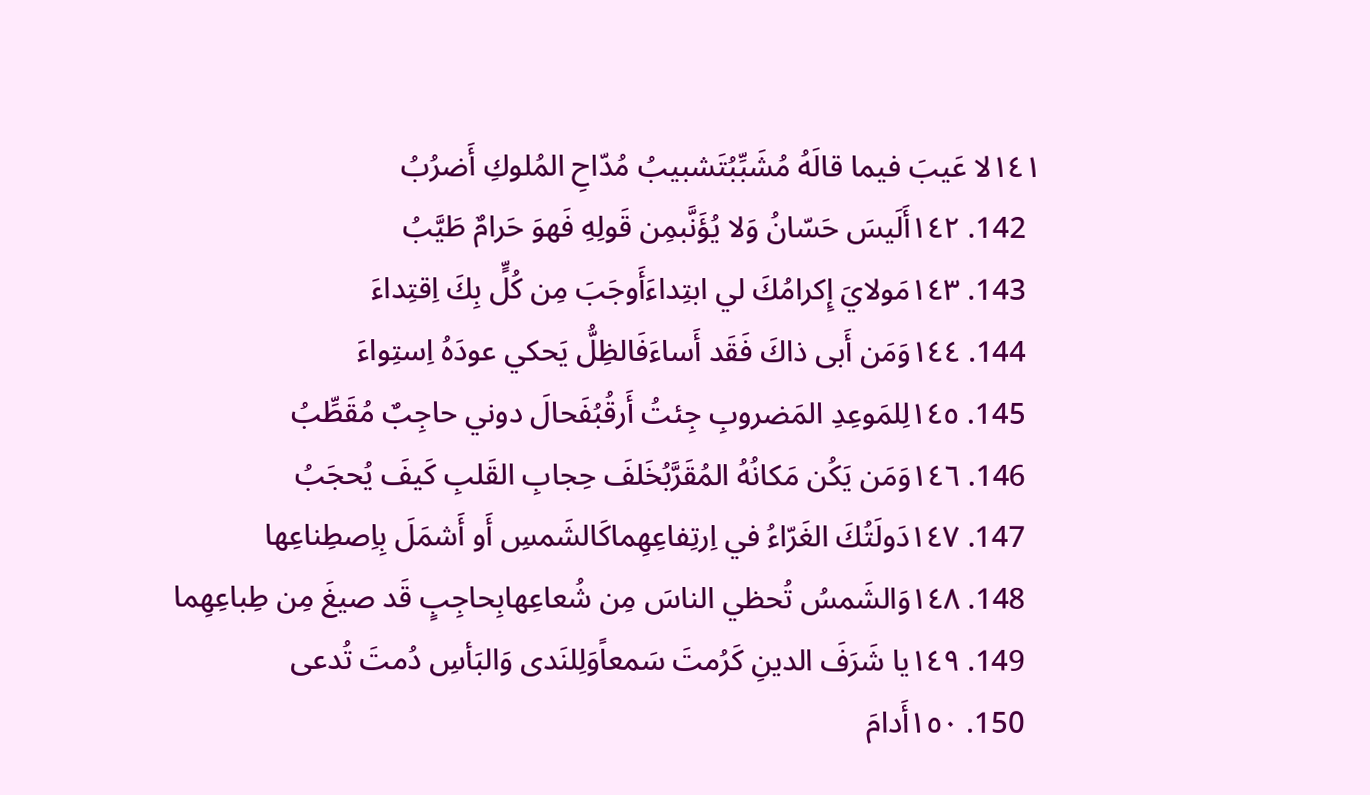١٤١لا عَيبَ فيما قالَهُ مُشَبِّبُتَشبيبُ مُدّاحِ المُلوكِ أَضرُبُ
  142. ١٤٢أَلَيسَ حَسّانُ وَلا يُؤَنَّبمِن قَولِهِ فَهوَ حَرامٌ طَيَّبُ
  143. ١٤٣مَولايَ إِكرامُكَ لي ابتِداءَأَوجَبَ مِن كُلٍّ بِكَ اِقتِداءَ
  144. ١٤٤وَمَن أَبى ذاكَ فَقَد أَساءَفَالظِلُّ يَحكي عودَهُ اِستِواءَ
  145. ١٤٥لِلمَوعِدِ المَضروبِ جِئتُ أَرقُبُفَحالَ دوني حاجِبٌ مُقَطِّبُ
  146. ١٤٦وَمَن يَكُن مَكانُهُ المُقَرَّبُخَلفَ حِجابِ القَلبِ كَيفَ يُحجَبُ
  147. ١٤٧دَولَتُكَ الغَرّاءُ في اِرتِفاعِهِماكَالشَمسِ أَو أَشمَلَ بِاِصطِناعِها
  148. ١٤٨وَالشَمسُ تُحظي الناسَ مِن شُعاعِهابِحاجِبٍ قَد صيغَ مِن طِباعِهِما
  149. ١٤٩يا شَرَفَ الدينِ كَرُمتَ سَمعاًوَلِلنَدى وَالبَأسِ دُمتَ تُدعى
  150. ١٥٠أَدامَ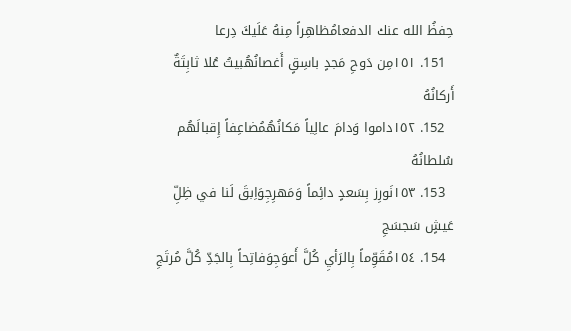حِفظُ الله عنك الدفعامُظاهِراً مِنهُ عَلَيكَ دِرعا
  151. ١٥١مِن دَوحِ مَجدٍ باسِقٍ أَغصانُهُبيتُ عُلا ثابِتَةٌ أَركانُهُ
  152. ١٥٢داموا وَدامَ عالِياً مَكانُهُمُضاعِفاً إِقبالَهُم سُلطانُهُ
  153. ١٥٣نَورِز بِسَعدٍ دائِماً وَمَهرِجِوَاِبقَ لَنا في ظِلِّ عَيشٍ سَجسَجِ
  154. ١٥٤مُقَوِّماً بِالرَأيِ كُلَّ أَعوَجِوَفاتِحاً بِالجَدِّ كُلَّ مُرتَجِ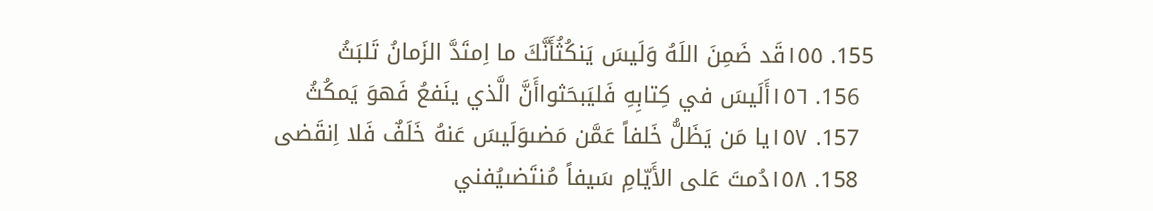155. ١٥٥قَد ضَمِنَ اللَهُ وَلَيسَ يَنكُثُأَنَّكَ ما اِمتَدَّ الزَمانُ تَلبَثُ
  156. ١٥٦أَلَيسَ في كِتابِهِ فَليَبحَثواأَنَّ الَّذي ينَفعُ فَهوَ يَمكُثُ
  157. ١٥٧يا مَن يَظَلُّ خَلفاً عَمَّن مَضىوَلَيسَ عَنهُ خَلَفٌ فَلا اِنقَضى
  158. ١٥٨دُمتَ عَلى الأَيّامِ سَيفاً مُنتَضىيُفني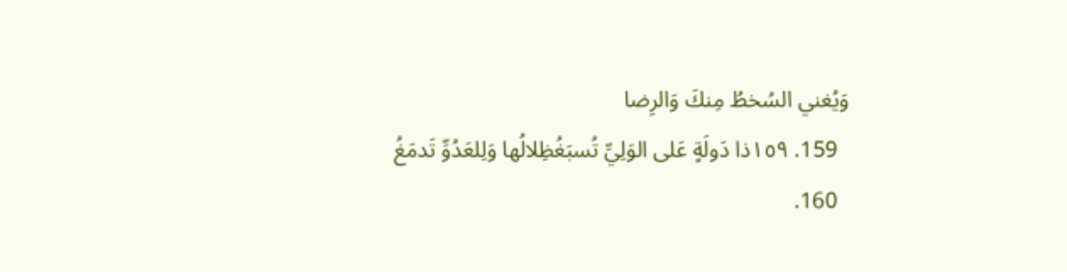وَيُغني السُخطُ مِنكَ وَالرِضا
  159. ١٥٩ذا دَولَةٍ عَلى الوَلِيِّ تُسبَغُظِلالُها وَلِلعَدُوِّ تَدمَغُ
  160.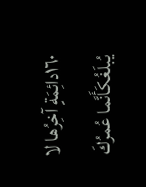١٦٠دائِمَةٍ آخِرُها لا يُبلَغُكَأَنَّما عُمرُكَ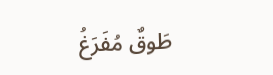طَوقٌ مُفَرَغُ